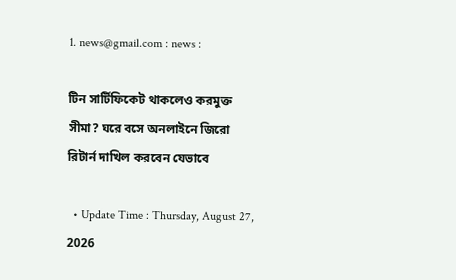1. news@gmail.com : news :

টিন সার্টিফিকেট থাকলেও করমুক্ত সীমা? ঘরে বসে অনলাইনে জিরো রিটার্ন দাখিল করবেন যেভাবে

  • Update Time : Thursday, August 27, 2026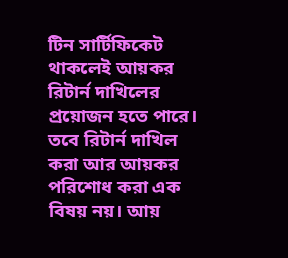টিন সার্টিফিকেট থাকলেই আয়কর রিটার্ন দাখিলের প্রয়োজন হতে পারে। তবে রিটার্ন দাখিল করা আর আয়কর পরিশোধ করা এক বিষয় নয়। আয়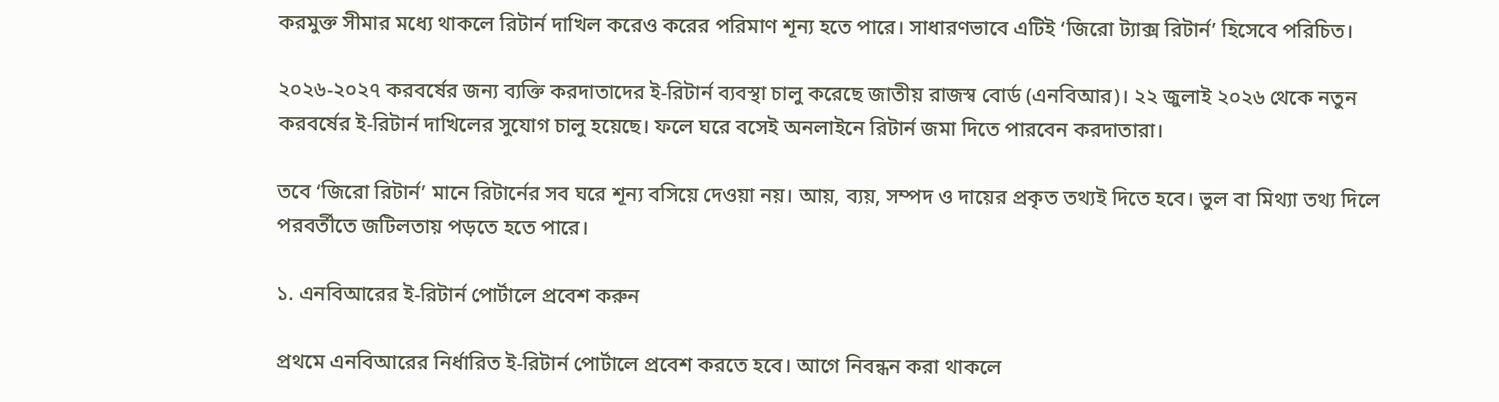করমুক্ত সীমার মধ্যে থাকলে রিটার্ন দাখিল করেও করের পরিমাণ শূন্য হতে পারে। সাধারণভাবে এটিই ‘জিরো ট্যাক্স রিটার্ন’ হিসেবে পরিচিত।

২০২৬-২০২৭ করবর্ষের জন্য ব্যক্তি করদাতাদের ই-রিটার্ন ব্যবস্থা চালু করেছে জাতীয় রাজস্ব বোর্ড (এনবিআর)। ২২ জুলাই ২০২৬ থেকে নতুন করবর্ষের ই-রিটার্ন দাখিলের সুযোগ চালু হয়েছে। ফলে ঘরে বসেই অনলাইনে রিটার্ন জমা দিতে পারবেন করদাতারা।

তবে ‘জিরো রিটার্ন’ মানে রিটার্নের সব ঘরে শূন্য বসিয়ে দেওয়া নয়। আয়, ব্যয়, সম্পদ ও দায়ের প্রকৃত তথ্যই দিতে হবে। ভুল বা মিথ্যা তথ্য দিলে পরবর্তীতে জটিলতায় পড়তে হতে পারে।

১. এনবিআরের ই-রিটার্ন পোর্টালে প্রবেশ করুন

প্রথমে এনবিআরের নির্ধারিত ই-রিটার্ন পোর্টালে প্রবেশ করতে হবে। আগে নিবন্ধন করা থাকলে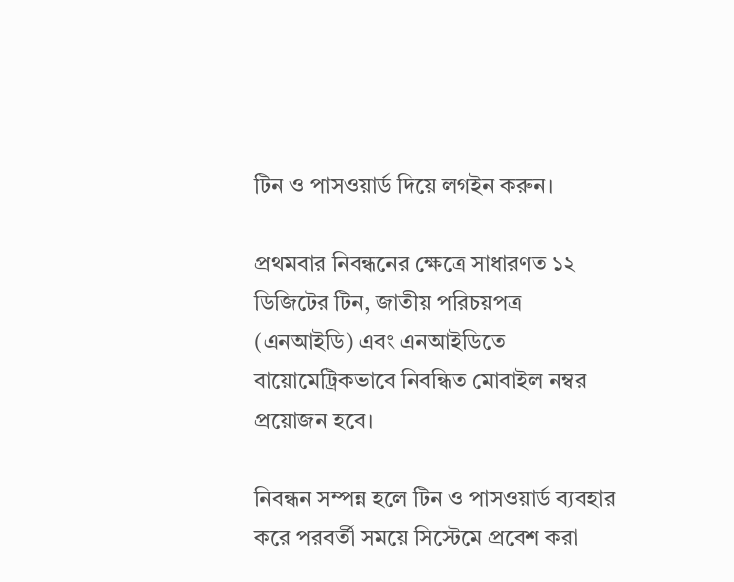টিন ও পাসওয়ার্ড দিয়ে লগইন করুন।

প্রথমবার নিবন্ধনের ক্ষেত্রে সাধারণত ১২ ডিজিটের টিন, জাতীয় পরিচয়পত্র (এনআইডি) এবং এনআইডিতে বায়োমেট্রিকভাবে নিবন্ধিত মোবাইল নম্বর প্রয়োজন হবে।

নিবন্ধন সম্পন্ন হলে টিন ও পাসওয়ার্ড ব্যবহার করে পরবর্তী সময়ে সিস্টেমে প্রবেশ করা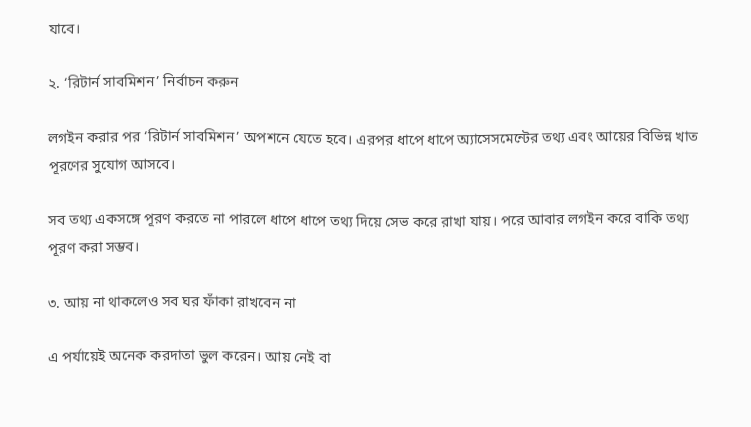যাবে।

২. ‘রিটার্ন সাবমিশন’ নির্বাচন করুন

লগইন করার পর ‘রিটার্ন সাবমিশন’ অপশনে যেতে হবে। এরপর ধাপে ধাপে অ্যাসেসমেন্টের তথ্য এবং আয়ের বিভিন্ন খাত পূরণের সুযোগ আসবে।

সব তথ্য একসঙ্গে পূরণ করতে না পারলে ধাপে ধাপে তথ্য দিয়ে সেভ করে রাখা যায়। পরে আবার লগইন করে বাকি তথ্য পূরণ করা সম্ভব।

৩. আয় না থাকলেও সব ঘর ফাঁকা রাখবেন না

এ পর্যায়েই অনেক করদাতা ভুল করেন। আয় নেই বা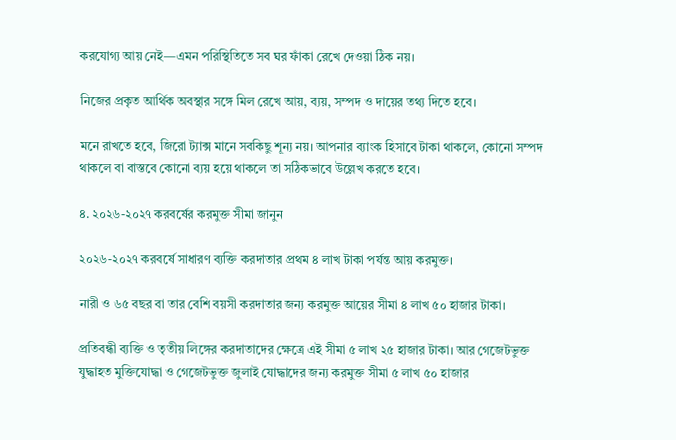করযোগ্য আয় নেই—এমন পরিস্থিতিতে সব ঘর ফাঁকা রেখে দেওয়া ঠিক নয়।

নিজের প্রকৃত আর্থিক অবস্থার সঙ্গে মিল রেখে আয়, ব্যয়, সম্পদ ও দায়ের তথ্য দিতে হবে।

মনে রাখতে হবে, জিরো ট্যাক্স মানে সবকিছু শূন্য নয়। আপনার ব্যাংক হিসাবে টাকা থাকলে, কোনো সম্পদ থাকলে বা বাস্তবে কোনো ব্যয় হয়ে থাকলে তা সঠিকভাবে উল্লেখ করতে হবে।

৪. ২০২৬-২০২৭ করবর্ষের করমুক্ত সীমা জানুন

২০২৬-২০২৭ করবর্ষে সাধারণ ব্যক্তি করদাতার প্রথম ৪ লাখ টাকা পর্যন্ত আয় করমুক্ত।

নারী ও ৬৫ বছর বা তার বেশি বয়সী করদাতার জন্য করমুক্ত আয়ের সীমা ৪ লাখ ৫০ হাজার টাকা।

প্রতিবন্ধী ব্যক্তি ও তৃতীয় লিঙ্গের করদাতাদের ক্ষেত্রে এই সীমা ৫ লাখ ২৫ হাজার টাকা। আর গেজেটভুক্ত যুদ্ধাহত মুক্তিযোদ্ধা ও গেজেটভুক্ত জুলাই যোদ্ধাদের জন্য করমুক্ত সীমা ৫ লাখ ৫০ হাজার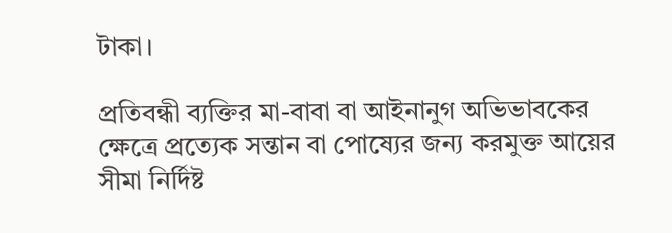টাকা।

প্রতিবন্ধী ব্যক্তির মা-বাবা বা আইনানুগ অভিভাবকের ক্ষেত্রে প্রত্যেক সন্তান বা পোষ্যের জন্য করমুক্ত আয়ের সীমা নির্দিষ্ট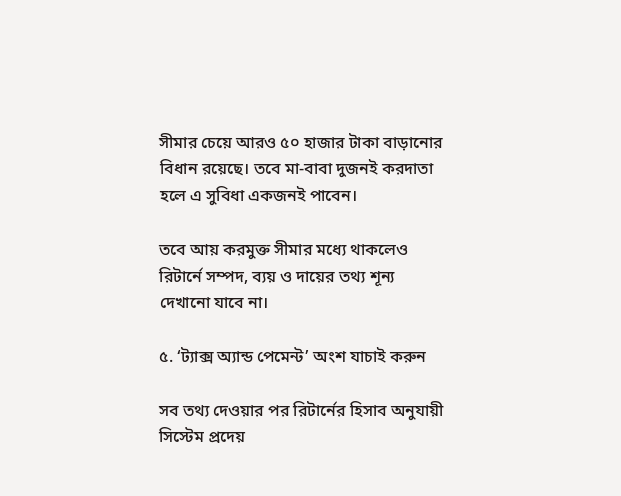সীমার চেয়ে আরও ৫০ হাজার টাকা বাড়ানোর বিধান রয়েছে। তবে মা-বাবা দুজনই করদাতা হলে এ সুবিধা একজনই পাবেন।

তবে আয় করমুক্ত সীমার মধ্যে থাকলেও রিটার্নে সম্পদ, ব্যয় ও দায়ের তথ্য শূন্য দেখানো যাবে না।

৫. ‘ট্যাক্স অ্যান্ড পেমেন্ট’ অংশ যাচাই করুন

সব তথ্য দেওয়ার পর রিটার্নের হিসাব অনুযায়ী সিস্টেম প্রদেয়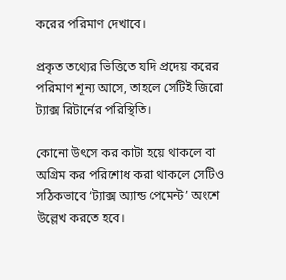করের পরিমাণ দেখাবে।

প্রকৃত তথ্যের ভিত্তিতে যদি প্রদেয় করের পরিমাণ শূন্য আসে, তাহলে সেটিই জিরো ট্যাক্স রিটার্নের পরিস্থিতি।

কোনো উৎসে কর কাটা হয়ে থাকলে বা অগ্রিম কর পরিশোধ করা থাকলে সেটিও সঠিকভাবে ‘ট্যাক্স অ্যান্ড পেমেন্ট’ অংশে উল্লেখ করতে হবে।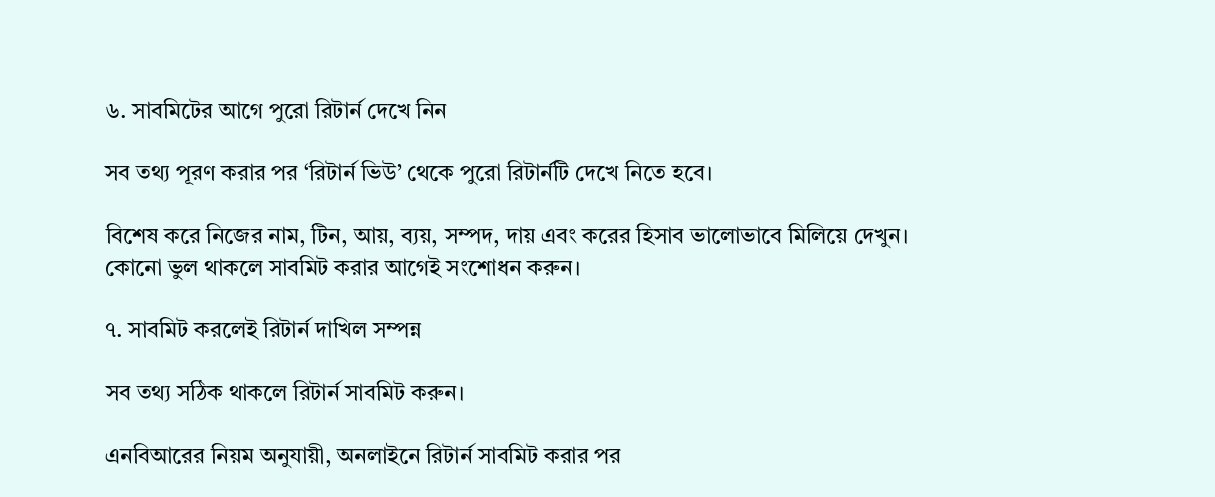৬. সাবমিটের আগে পুরো রিটার্ন দেখে নিন

সব তথ্য পূরণ করার পর ‘রিটার্ন ভিউ’ থেকে পুরো রিটার্নটি দেখে নিতে হবে।

বিশেষ করে নিজের নাম, টিন, আয়, ব্যয়, সম্পদ, দায় এবং করের হিসাব ভালোভাবে মিলিয়ে দেখুন। কোনো ভুল থাকলে সাবমিট করার আগেই সংশোধন করুন।

৭. সাবমিট করলেই রিটার্ন দাখিল সম্পন্ন

সব তথ্য সঠিক থাকলে রিটার্ন সাবমিট করুন।

এনবিআরের নিয়ম অনুযায়ী, অনলাইনে রিটার্ন সাবমিট করার পর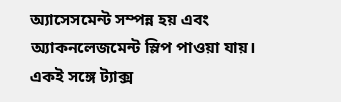অ্যাসেসমেন্ট সম্পন্ন হয় এবং অ্যাকনলেজমেন্ট স্লিপ পাওয়া যায়। একই সঙ্গে ট্যাক্স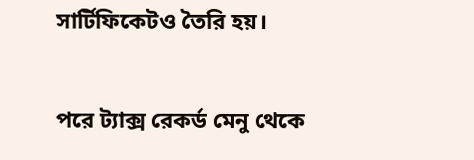সার্টিফিকেটও তৈরি হয়।

পরে ট্যাক্স রেকর্ড মেনু থেকে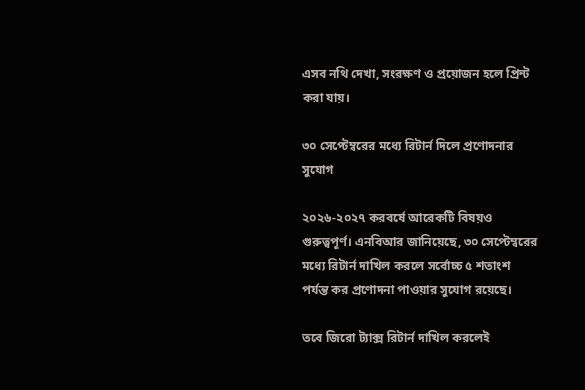এসব নথি দেখা, সংরক্ষণ ও প্রয়োজন হলে প্রিন্ট করা যায়।

৩০ সেপ্টেম্বরের মধ্যে রিটার্ন দিলে প্রণোদনার সুযোগ

২০২৬-২০২৭ করবর্ষে আরেকটি বিষয়ও গুরুত্বপূর্ণ। এনবিআর জানিয়েছে, ৩০ সেপ্টেম্বরের মধ্যে রিটার্ন দাখিল করলে সর্বোচ্চ ৫ শতাংশ পর্যন্ত কর প্রণোদনা পাওয়ার সুযোগ রয়েছে।

তবে জিরো ট্যাক্স রিটার্ন দাখিল করলেই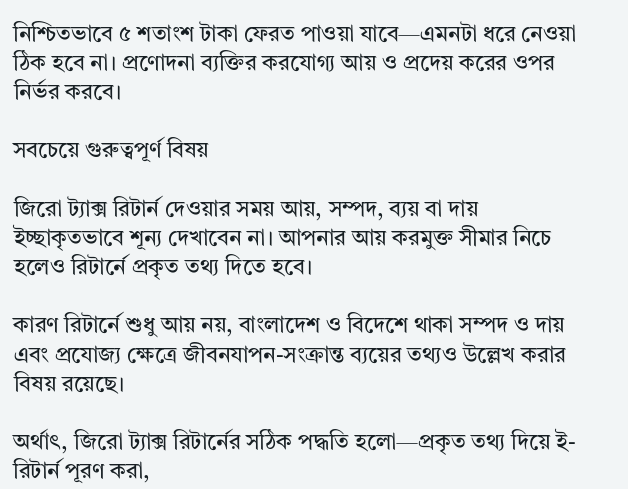নিশ্চিতভাবে ৫ শতাংশ টাকা ফেরত পাওয়া যাবে—এমনটা ধরে নেওয়া ঠিক হবে না। প্রণোদনা ব্যক্তির করযোগ্য আয় ও প্রদেয় করের ওপর নির্ভর করবে।

সবচেয়ে গুরুত্বপূর্ণ বিষয়

জিরো ট্যাক্স রিটার্ন দেওয়ার সময় আয়, সম্পদ, ব্যয় বা দায় ইচ্ছাকৃতভাবে শূন্য দেখাবেন না। আপনার আয় করমুক্ত সীমার নিচে হলেও রিটার্নে প্রকৃত তথ্য দিতে হবে।

কারণ রিটার্নে শুধু আয় নয়, বাংলাদেশ ও বিদেশে থাকা সম্পদ ও দায় এবং প্রযোজ্য ক্ষেত্রে জীবনযাপন-সংক্রান্ত ব্যয়ের তথ্যও উল্লেখ করার বিষয় রয়েছে।

অর্থাৎ, জিরো ট্যাক্স রিটার্নের সঠিক পদ্ধতি হলো—প্রকৃত তথ্য দিয়ে ই-রিটার্ন পূরণ করা,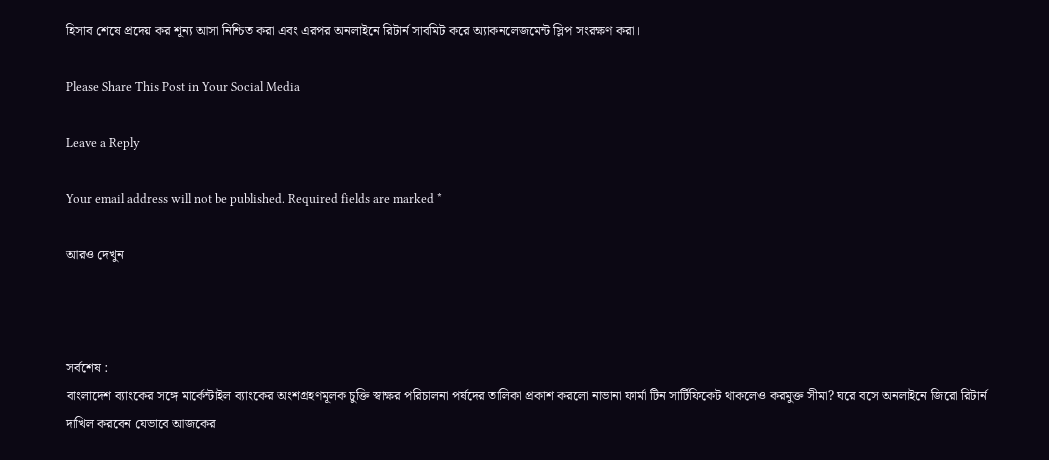হিসাব শেষে প্রদেয় কর শূন্য আসা নিশ্চিত করা এবং এরপর অনলাইনে রিটার্ন সাবমিট করে অ্যাকনলেজমেন্ট স্লিপ সংরক্ষণ করা।

Please Share This Post in Your Social Media

Leave a Reply

Your email address will not be published. Required fields are marked *

আরও দেখুন



সর্বশেষ :
বাংলাদেশ ব্যাংকের সঙ্গে মার্কেন্টাইল ব্যাংকের অংশগ্রহণমূলক চুক্তি স্বাক্ষর পরিচালনা পর্ষদের তালিকা প্রকাশ করলো নাভানা ফার্মা টিন সার্টিফিকেট থাকলেও করমুক্ত সীমা? ঘরে বসে অনলাইনে জিরো রিটার্ন দাখিল করবেন যেভাবে আজকের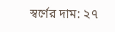স্বর্ণের দাম: ২৭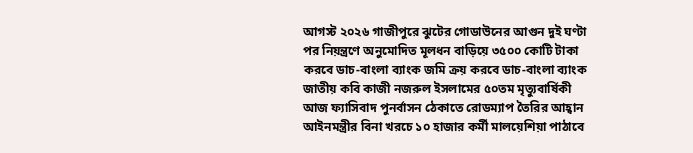আগস্ট ২০২৬ গাজীপুরে ঝুটের গোডাউনের আগুন দুই ঘণ্টা পর নিয়ন্ত্রণে অনুমোদিত মূলধন বাড়িয়ে ৩৫০০ কোটি টাকা করবে ডাচ-বাংলা ব্যাংক জমি ক্রয় করবে ডাচ-বাংলা ব্যাংক জাতীয় কবি কাজী নজরুল ইসলামের ৫০তম মৃত্যুবার্ষিকী আজ ফ্যাসিবাদ পুনর্বাসন ঠেকাতে রোডম্যাপ তৈরির আহ্বান আইনমন্ত্রীর বিনা খরচে ১০ হাজার কর্মী মালয়েশিয়া পাঠাবে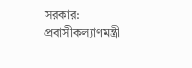সরকার: প্রবাসীকল্যাণমন্ত্রী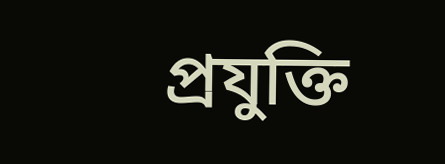প্রযুক্তি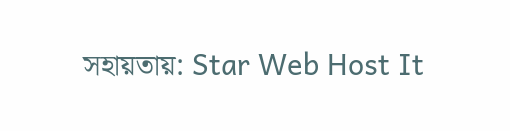সহায়তায়: Star Web Host It